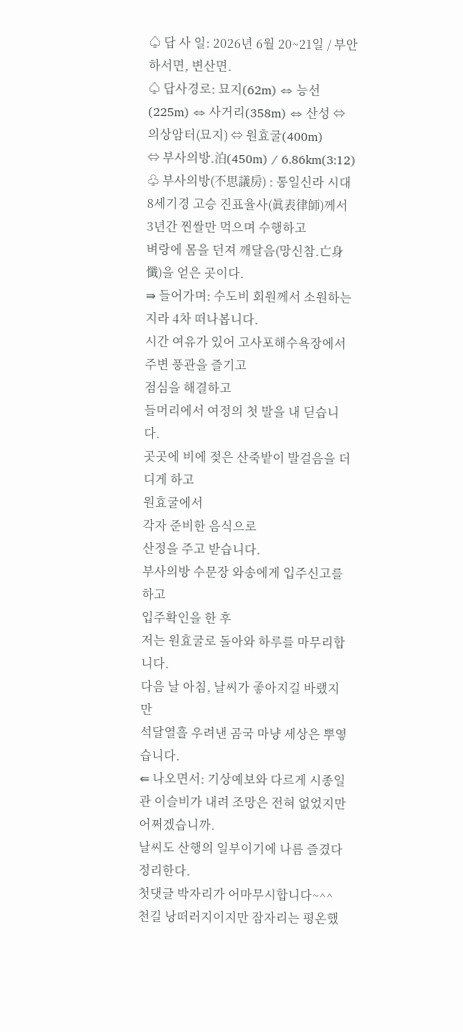♤ 답 사 일: 2026년 6월 20~21일 / 부안 하서면, 변산면.
♤ 답사경로: 묘지(62m) ⇔ 능선(225m) ⇔ 사거리(358m) ⇔ 산성 ⇔ 의상암터(묘지) ⇔ 원효굴(400m)
⇔ 부사의방.泊(450m) / 6.86km(3:12)
♧ 부사의방(不思議房) : 통일신라 시대 8세기경 고승 진표율사(眞表律師)께서 3년간 찐쌀만 먹으며 수행하고
벼랑에 몸을 던져 깨달음(망신참.亡身懺)을 얻은 곳이다.
⇛ 들어가며: 수도비 회원께서 소원하는 지라 4차 떠나봅니다.
시간 여유가 있어 고사포해수욕장에서
주변 풍관을 즐기고
점심을 해결하고
들머리에서 여정의 첫 발을 내 딛습니다.
곳곳에 비에 젖은 산죽밭이 발걸음을 더디게 하고
원효굴에서
각자 준비한 음식으로
산정을 주고 받습니다.
부사의방 수문장 와송에게 입주신고를 하고
입주확인을 한 후
저는 원효굴로 돌아와 하루를 마무리합니다.
다음 날 아침, 날씨가 좋아지길 바랬지만
석달열흘 우려낸 곰국 마냥 세상은 뿌옇습니다.
⇚ 나오면서: 기상예보와 다르게 시종일관 이슬비가 내려 조망은 전혀 없었지만 어쩌겠습니까.
날씨도 산행의 일부이기에 나름 즐겼다 정리한다.
첫댓글 박자리가 어마무시합니다~^^
천길 낭떠러지이지만 잠자리는 평온했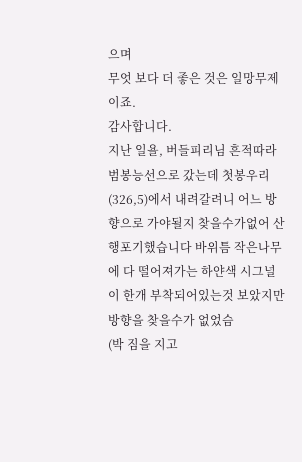으며
무엇 보다 더 좋은 것은 일망무제이죠.
감사합니다.
지난 일욜, 버들피리님 흔적따라 범봉능선으로 갔는데 첫봉우리(326,5)에서 내려갈려니 어느 방향으로 가야될지 찾을수가없어 산행포기했습니다 바위틈 작은나무에 다 떨어져가는 하얀색 시그널이 한개 부착되어있는것 보았지만
방향을 찾을수가 없었슴
(박 짐을 지고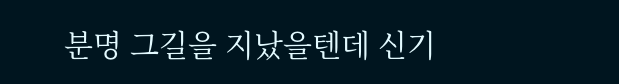분명 그길을 지났을텐데 신기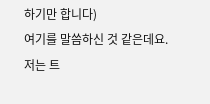하기만 합니다)
여기를 말씀하신 것 같은데요.
저는 트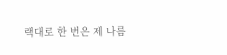랙대로 한 번은 제 나름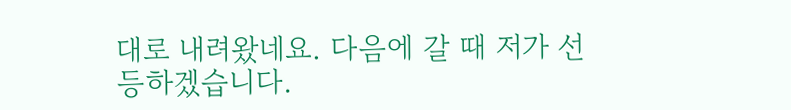대로 내려왔네요. 다음에 갈 때 저가 선등하겠습니다.